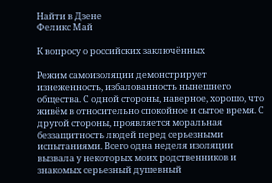Найти в Дзене
Феликс Май

К вопросу о российских заключённых

Режим самоизоляции демонстрирует изнеженность, избалованность нынешнего общества. С одной стороны, наверное, хорошо, что живём в относительно спокойное и сытое время. С другой стороны, проявляется моральная беззащитность людей перед серьезными испытаниями. Всего одна неделя изоляции вызвала у некоторых моих родственников и знакомых серьезный душевный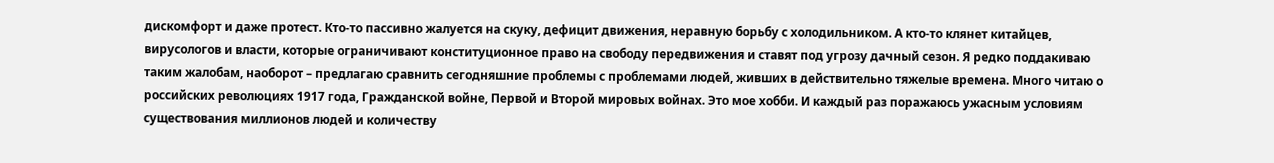дискомфорт и даже протест. Кто-то пассивно жалуется на скуку, дефицит движения, неравную борьбу с холодильником. А кто-то клянет китайцев, вирусологов и власти, которые ограничивают конституционное право на свободу передвижения и ставят под угрозу дачный сезон. Я редко поддакиваю таким жалобам, наоборот – предлагаю сравнить сегодняшние проблемы с проблемами людей, живших в действительно тяжелые времена. Много читаю о российских революциях 1917 года, Гражданской войне, Первой и Второй мировых войнах. Это мое хобби. И каждый раз поражаюсь ужасным условиям существования миллионов людей и количеству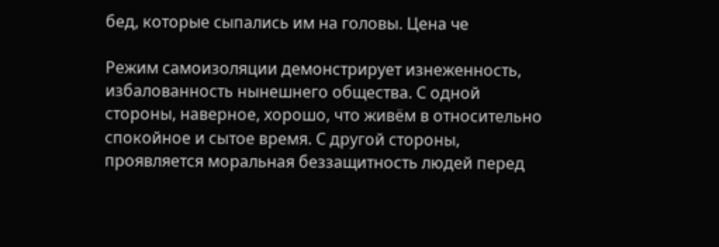бед, которые сыпались им на головы. Цена че

Режим самоизоляции демонстрирует изнеженность, избалованность нынешнего общества. С одной стороны, наверное, хорошо, что живём в относительно спокойное и сытое время. С другой стороны, проявляется моральная беззащитность людей перед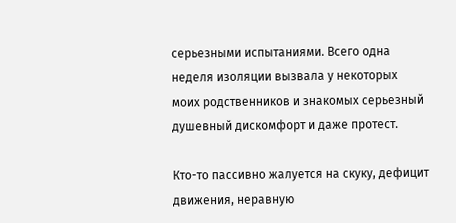серьезными испытаниями. Всего одна неделя изоляции вызвала у некоторых моих родственников и знакомых серьезный душевный дискомфорт и даже протест.

Кто-то пассивно жалуется на скуку, дефицит движения, неравную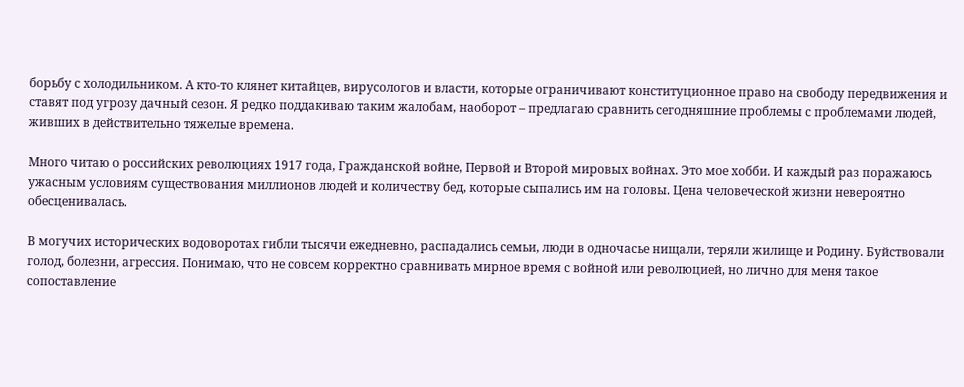борьбу с холодильником. А кто-то клянет китайцев, вирусологов и власти, которые ограничивают конституционное право на свободу передвижения и ставят под угрозу дачный сезон. Я редко поддакиваю таким жалобам, наоборот – предлагаю сравнить сегодняшние проблемы с проблемами людей, живших в действительно тяжелые времена.

Много читаю о российских революциях 1917 года, Гражданской войне, Первой и Второй мировых войнах. Это мое хобби. И каждый раз поражаюсь ужасным условиям существования миллионов людей и количеству бед, которые сыпались им на головы. Цена человеческой жизни невероятно обесценивалась.

В могучих исторических водоворотах гибли тысячи ежедневно, распадались семьи, люди в одночасье нищали, теряли жилище и Родину. Буйствовали голод, болезни, агрессия. Понимаю, что не совсем корректно сравнивать мирное время с войной или революцией, но лично для меня такое сопоставление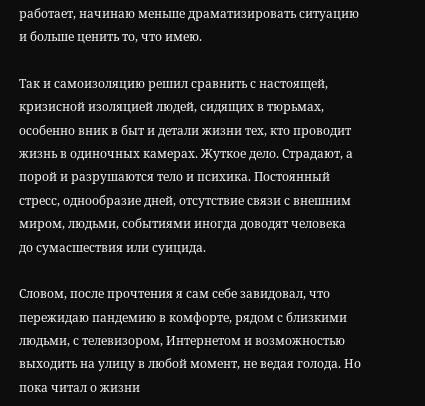работает, начинаю меньше драматизировать ситуацию и больше ценить то, что имею.

Так и самоизоляцию решил сравнить с настоящей, кризисной изоляцией людей, сидящих в тюрьмах, особенно вник в быт и детали жизни тех, кто проводит жизнь в одиночных камерах. Жуткое дело. Страдают, а порой и разрушаются тело и психика. Постоянный стресс, однообразие дней, отсутствие связи с внешним миром, людьми, событиями иногда доводят человека до сумасшествия или суицида.

Словом, после прочтения я сам себе завидовал, что пережидаю пандемию в комфорте, рядом с близкими людьми, с телевизором, Интернетом и возможностью выходить на улицу в любой момент, не ведая голода. Но пока читал о жизни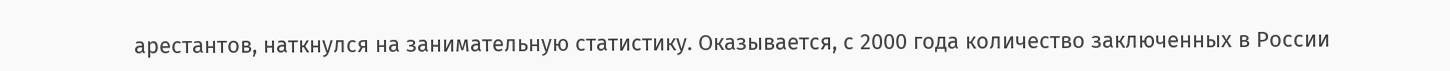арестантов, наткнулся на занимательную статистику. Оказывается, с 2000 года количество заключенных в России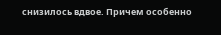снизилось вдвое. Причем особенно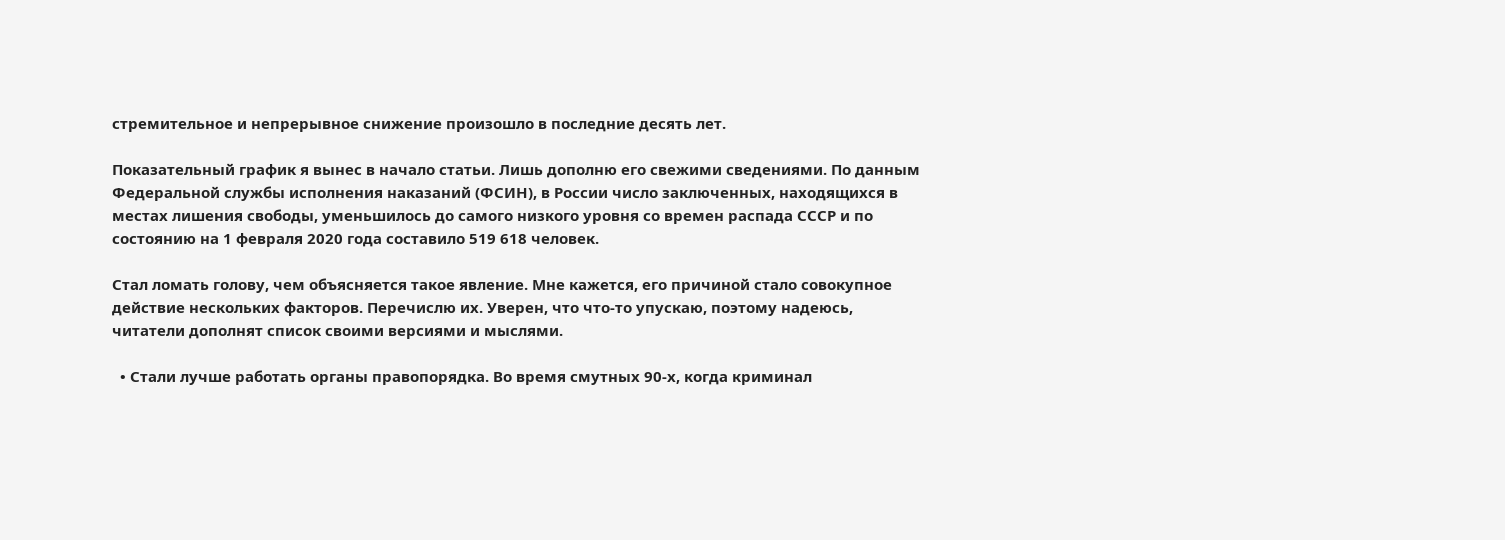стремительное и непрерывное снижение произошло в последние десять лет.

Показательный график я вынес в начало статьи. Лишь дополню его свежими сведениями. По данным Федеральной службы исполнения наказаний (ФСИН), в России число заключенных, находящихся в местах лишения свободы, уменьшилось до самого низкого уровня со времен распада СССР и по состоянию на 1 февраля 2020 года составило 519 618 человек.

Стал ломать голову, чем объясняется такое явление. Мне кажется, его причиной стало совокупное действие нескольких факторов. Перечислю их. Уверен, что что-то упускаю, поэтому надеюсь, читатели дополнят список своими версиями и мыслями.

  • Стали лучше работать органы правопорядка. Во время смутных 90-х, когда криминал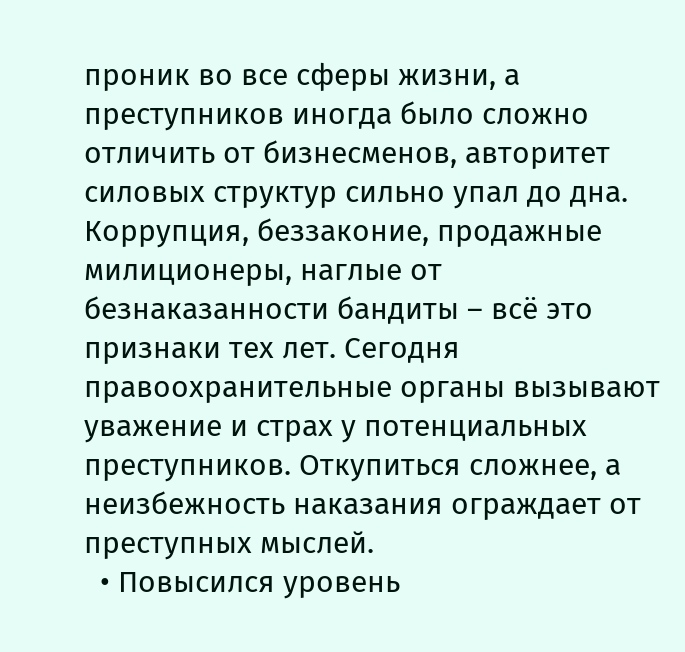проник во все сферы жизни, а преступников иногда было сложно отличить от бизнесменов, авторитет силовых структур сильно упал до дна. Коррупция, беззаконие, продажные милиционеры, наглые от безнаказанности бандиты – всё это признаки тех лет. Сегодня правоохранительные органы вызывают уважение и страх у потенциальных преступников. Откупиться сложнее, а неизбежность наказания ограждает от преступных мыслей.
  • Повысился уровень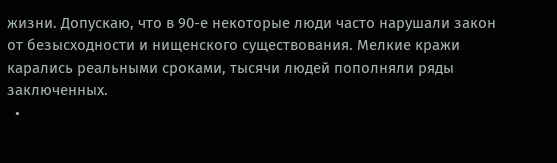жизни. Допускаю, что в 90-е некоторые люди часто нарушали закон от безысходности и нищенского существования. Мелкие кражи карались реальными сроками, тысячи людей пополняли ряды заключенных.
  •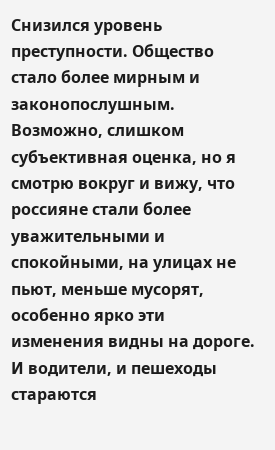Снизился уровень преступности. Общество стало более мирным и законопослушным. Возможно, слишком субъективная оценка, но я смотрю вокруг и вижу, что россияне стали более уважительными и спокойными, на улицах не пьют, меньше мусорят, особенно ярко эти изменения видны на дороге. И водители, и пешеходы стараются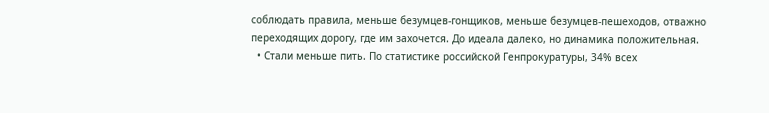соблюдать правила, меньше безумцев-гонщиков, меньше безумцев-пешеходов, отважно переходящих дорогу, где им захочется. До идеала далеко, но динамика положительная.
  • Стали меньше пить. По статистике российской Генпрокуратуры, 34% всех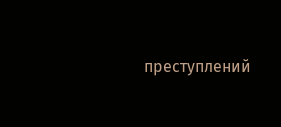преступлений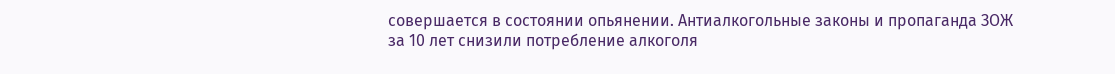совершается в состоянии опьянении. Антиалкогольные законы и пропаганда ЗОЖ за 10 лет снизили потребление алкоголя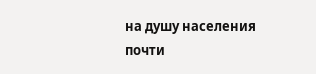на душу населения почти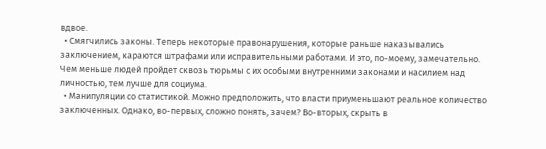вдвое.
  • Смягчились законы. Теперь некоторые правонарушения, которые раньше наказывались заключением, караются штрафами или исправительными работами. И это, по-моему, замечательно. Чем меньше людей пройдет сквозь тюрьмы с их особыми внутренними законами и насилием над личностью, тем лучше для социума.
  • Манипуляции со статистикой. Можно предположить, что власти приуменьшают реальное количество заключенных. Однако, во-первых, сложно понять, зачем? Во-вторых, скрыть в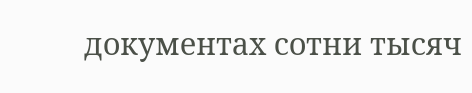документах сотни тысяч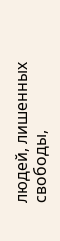людей, лишенных свободы,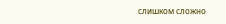слишком сложно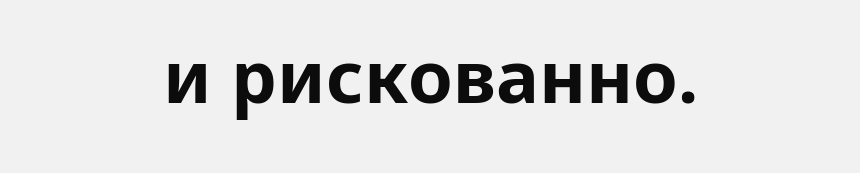и рискованно.